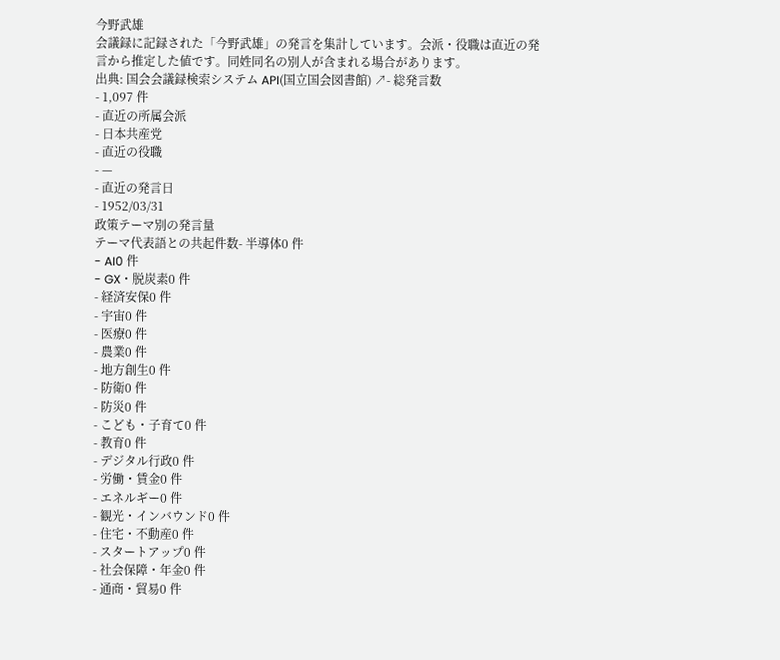今野武雄
会議録に記録された「今野武雄」の発言を集計しています。会派・役職は直近の発言から推定した値です。同姓同名の別人が含まれる場合があります。
出典: 国会会議録検索システム API(国立国会図書館) ↗- 総発言数
- 1,097 件
- 直近の所属会派
- 日本共産党
- 直近の役職
- —
- 直近の発言日
- 1952/03/31
政策テーマ別の発言量
テーマ代表語との共起件数- 半導体0 件
- AI0 件
- GX・脱炭素0 件
- 経済安保0 件
- 宇宙0 件
- 医療0 件
- 農業0 件
- 地方創生0 件
- 防衛0 件
- 防災0 件
- こども・子育て0 件
- 教育0 件
- デジタル行政0 件
- 労働・賃金0 件
- エネルギー0 件
- 観光・インバウンド0 件
- 住宅・不動産0 件
- スタートアップ0 件
- 社会保障・年金0 件
- 通商・貿易0 件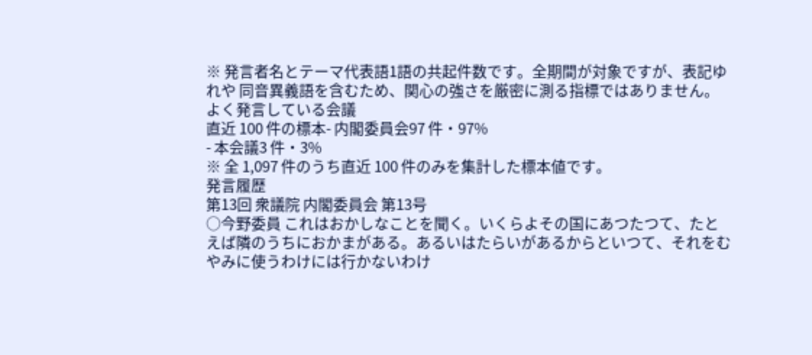※ 発言者名とテーマ代表語1語の共起件数です。全期間が対象ですが、表記ゆれや 同音異義語を含むため、関心の強さを厳密に測る指標ではありません。
よく発言している会議
直近 100 件の標本- 内閣委員会97 件・97%
- 本会議3 件・3%
※ 全 1,097 件のうち直近 100 件のみを集計した標本値です。
発言履歴
第13回 衆議院 内閣委員会 第13号
○今野委員 これはおかしなことを聞く。いくらよその国にあつたつて、たとえば隣のうちにおかまがある。あるいはたらいがあるからといつて、それをむやみに使うわけには行かないわけ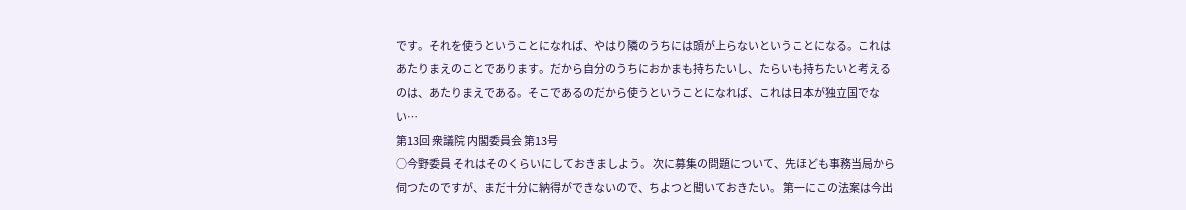です。それを使うということになれば、やはり隣のうちには頭が上らないということになる。これはあたりまえのことであります。だから自分のうちにおかまも持ちたいし、たらいも持ちたいと考えるのは、あたりまえである。そこであるのだから使うということになれば、これは日本が独立国でない…
第13回 衆議院 内閣委員会 第13号
○今野委員 それはそのくらいにしておきましよう。 次に募集の問題について、先ほども事務当局から伺つたのですが、まだ十分に納得ができないので、ちよつと聞いておきたい。 第一にこの法案は今出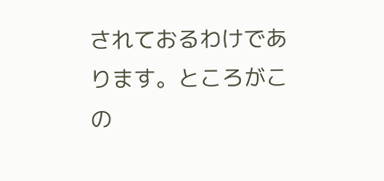されておるわけであります。ところがこの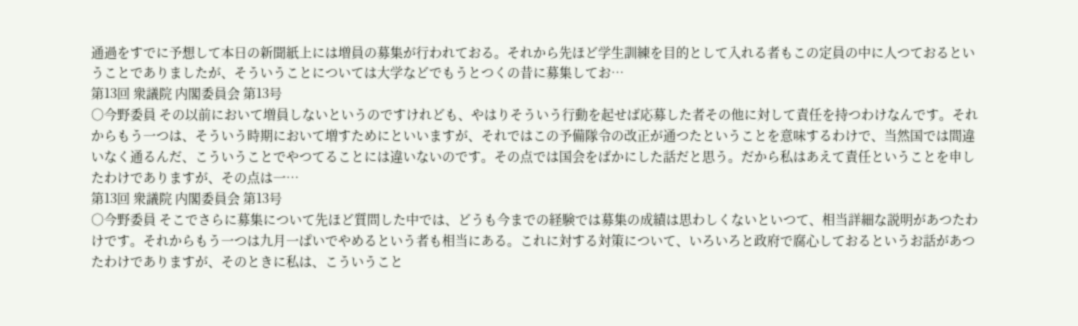通過をすでに予想して本日の新聞紙上には増員の募集が行われておる。それから先ほど学生訓練を目的として入れる者もこの定員の中に人つておるということでありましたが、そういうことについては大学などでもうとつくの昔に募集してお…
第13回 衆議院 内閣委員会 第13号
○今野委員 その以前において増員しないというのですけれども、やはりそういう行動を起せば応募した者その他に対して責任を持つわけなんです。それからもう一つは、そういう時期において増すためにといいますが、それではこの予備隊令の改正が通つたということを意味するわけで、当然国では間違いなく通るんだ、こういうことでやつてることには違いないのです。その点では国会をばかにした話だと思う。だから私はあえて責任ということを申したわけでありますが、その点は一…
第13回 衆議院 内閣委員会 第13号
○今野委員 そこでさらに募集について先ほど質問した中では、どうも今までの経験では募集の成績は思わしくないといつて、相当詳細な説明があつたわけです。それからもう一つは九月一ぱいでやめるという者も相当にある。これに対する対策について、いろいろと政府で腐心しておるというお話があつたわけでありますが、そのときに私は、こういうこと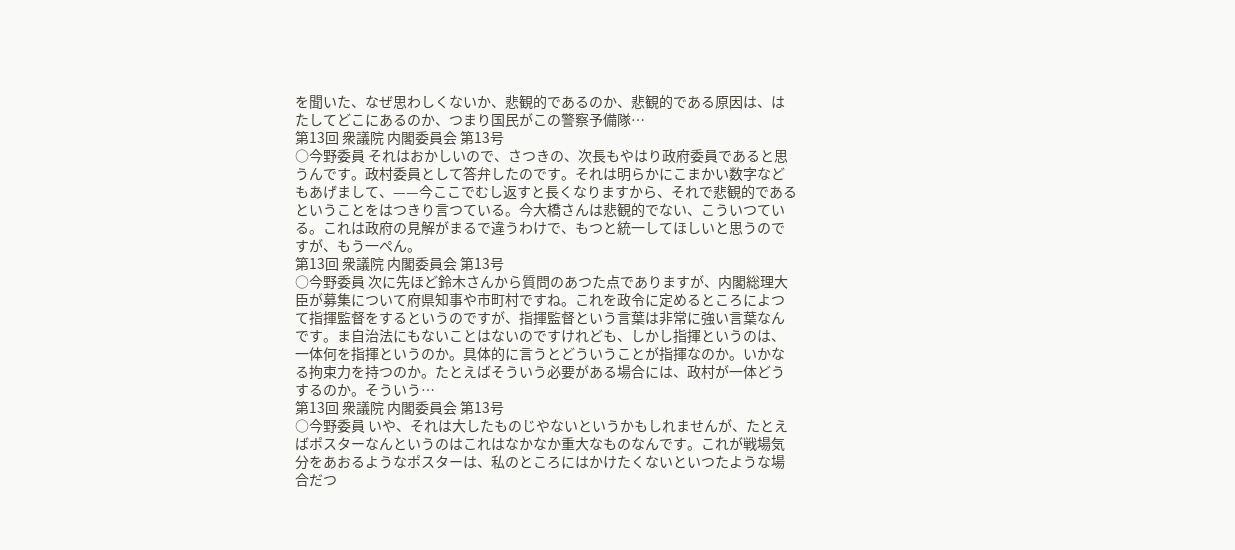を聞いた、なぜ思わしくないか、悲観的であるのか、悲観的である原因は、はたしてどこにあるのか、つまり国民がこの警察予備隊…
第13回 衆議院 内閣委員会 第13号
○今野委員 それはおかしいので、さつきの、次長もやはり政府委員であると思うんです。政村委員として答弁したのです。それは明らかにこまかい数字などもあげまして、——今ここでむし返すと長くなりますから、それで悲観的であるということをはつきり言つている。今大橋さんは悲観的でない、こういつている。これは政府の見解がまるで違うわけで、もつと統一してほしいと思うのですが、もう一ぺん。
第13回 衆議院 内閣委員会 第13号
○今野委員 次に先ほど鈴木さんから質問のあつた点でありますが、内閣総理大臣が募集について府県知事や市町村ですね。これを政令に定めるところによつて指揮監督をするというのですが、指揮監督という言葉は非常に強い言葉なんです。ま自治法にもないことはないのですけれども、しかし指揮というのは、一体何を指揮というのか。具体的に言うとどういうことが指揮なのか。いかなる拘束力を持つのか。たとえばそういう必要がある場合には、政村が一体どうするのか。そういう…
第13回 衆議院 内閣委員会 第13号
○今野委員 いや、それは大したものじやないというかもしれませんが、たとえばポスターなんというのはこれはなかなか重大なものなんです。これが戦場気分をあおるようなポスターは、私のところにはかけたくないといつたような場合だつ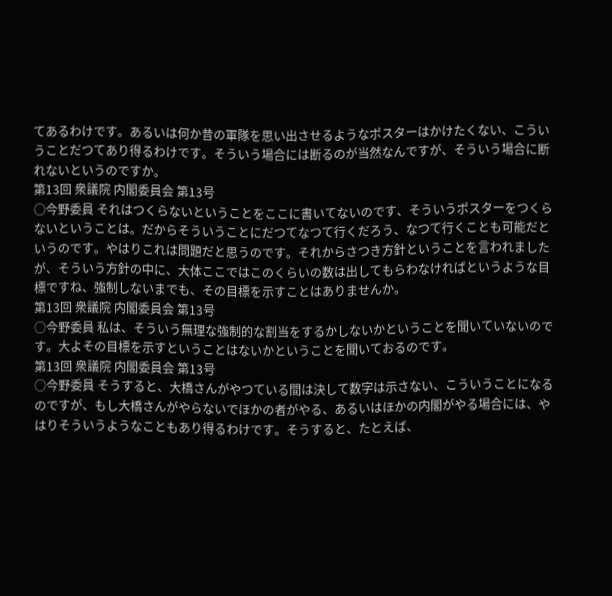てあるわけです。あるいは何か昔の軍隊を思い出させるようなポスターはかけたくない、こういうことだつてあり得るわけです。そういう場合には断るのが当然なんですが、そういう場合に断れないというのですか。
第13回 衆議院 内閣委員会 第13号
○今野委員 それはつくらないということをここに書いてないのです、そういうポスターをつくらないということは。だからそういうことにだつてなつて行くだろう、なつて行くことも可能だというのです。やはりこれは問題だと思うのです。それからさつき方針ということを言われましたが、そういう方針の中に、大体ここではこのくらいの数は出してもらわなければというような目標ですね、強制しないまでも、その目標を示すことはありませんか。
第13回 衆議院 内閣委員会 第13号
○今野委員 私は、そういう無理な強制的な割当をするかしないかということを聞いていないのです。大よその目標を示すということはないかということを聞いておるのです。
第13回 衆議院 内閣委員会 第13号
○今野委員 そうすると、大橋さんがやつている間は決して数字は示さない、こういうことになるのですが、もし大橋さんがやらないでほかの者がやる、あるいはほかの内閣がやる場合には、やはりそういうようなこともあり得るわけです。そうすると、たとえば、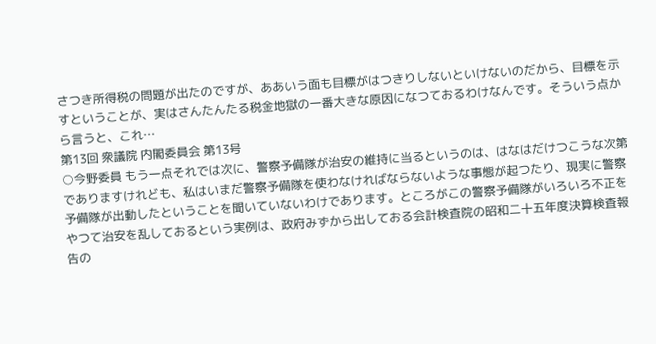さつき所得税の問題が出たのですが、ああいう面も目標がはつきりしないといけないのだから、目標を示すということが、実はさんたんたる税金地獄の一番大きな原因になつておるわけなんです。そういう点から言うと、これ…
第13回 衆議院 内閣委員会 第13号
○今野委員 もう一点それでは次に、警察予備隊が治安の維持に当るというのは、はなはだけつこうな次第でありますけれども、私はいまだ警察予備隊を使わなければならないような事態が起つたり、現実に警察予備隊が出動したということを聞いていないわけであります。ところがこの警察予備隊がいろいろ不正をやつて治安を乱しておるという実例は、政府みずから出しておる会計検査院の昭和二十五年度決算検査報告の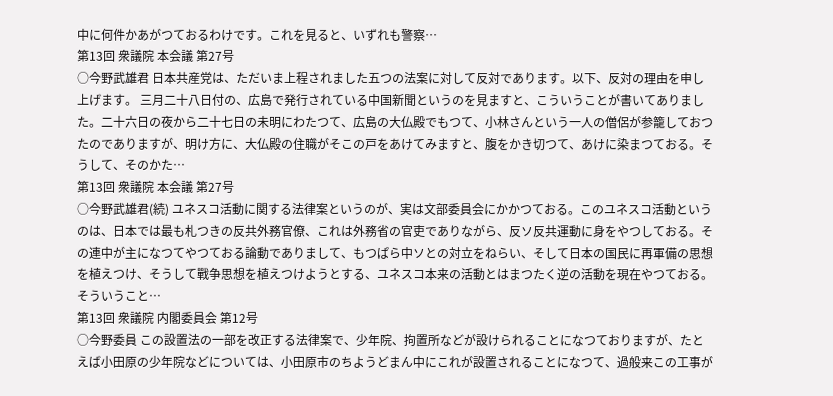中に何件かあがつておるわけです。これを見ると、いずれも警察…
第13回 衆議院 本会議 第27号
○今野武雄君 日本共産党は、ただいま上程されました五つの法案に対して反対であります。以下、反対の理由を申し上げます。 三月二十八日付の、広島で発行されている中国新聞というのを見ますと、こういうことが書いてありました。二十六日の夜から二十七日の未明にわたつて、広島の大仏殿でもつて、小林さんという一人の僧侶が参籠しておつたのでありますが、明け方に、大仏殿の住職がそこの戸をあけてみますと、腹をかき切つて、あけに染まつておる。そうして、そのかた…
第13回 衆議院 本会議 第27号
○今野武雄君(続) ユネスコ活動に関する法律案というのが、実は文部委員会にかかつておる。このユネスコ活動というのは、日本では最も札つきの反共外務官僚、これは外務省の官吏でありながら、反ソ反共運動に身をやつしておる。その連中が主になつてやつておる論動でありまして、もつぱら中ソとの対立をねらい、そして日本の国民に再軍備の思想を植えつけ、そうして戰争思想を植えつけようとする、ユネスコ本来の活動とはまつたく逆の活動を現在やつておる。そういうこと…
第13回 衆議院 内閣委員会 第12号
○今野委員 この設置法の一部を改正する法律案で、少年院、拘置所などが設けられることになつておりますが、たとえば小田原の少年院などについては、小田原市のちようどまん中にこれが設置されることになつて、過般来この工事が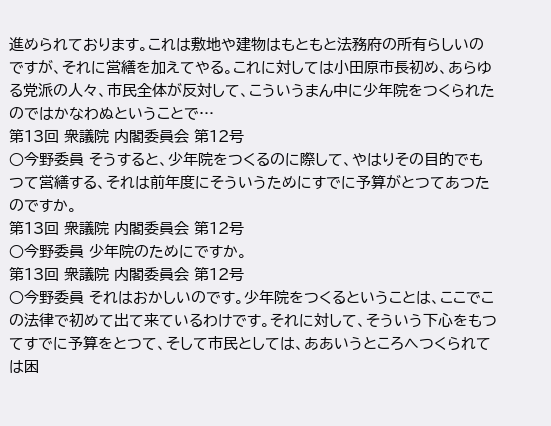進められております。これは敷地や建物はもともと法務府の所有らしいのですが、それに営繕を加えてやる。これに対しては小田原市長初め、あらゆる党派の人々、市民全体が反対して、こういうまん中に少年院をつくられたのではかなわぬということで…
第13回 衆議院 内閣委員会 第12号
○今野委員 そうすると、少年院をつくるのに際して、やはりその目的でもつて営繕する、それは前年度にそういうためにすでに予算がとつてあつたのですか。
第13回 衆議院 内閣委員会 第12号
○今野委員 少年院のためにですか。
第13回 衆議院 内閣委員会 第12号
○今野委員 それはおかしいのです。少年院をつくるということは、ここでこの法律で初めて出て来ているわけです。それに対して、そういう下心をもつてすでに予算をとつて、そして市民としては、ああいうところへつくられては困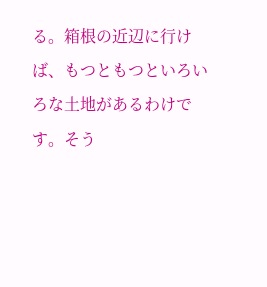る。箱根の近辺に行けば、もつともつといろいろな土地があるわけです。そう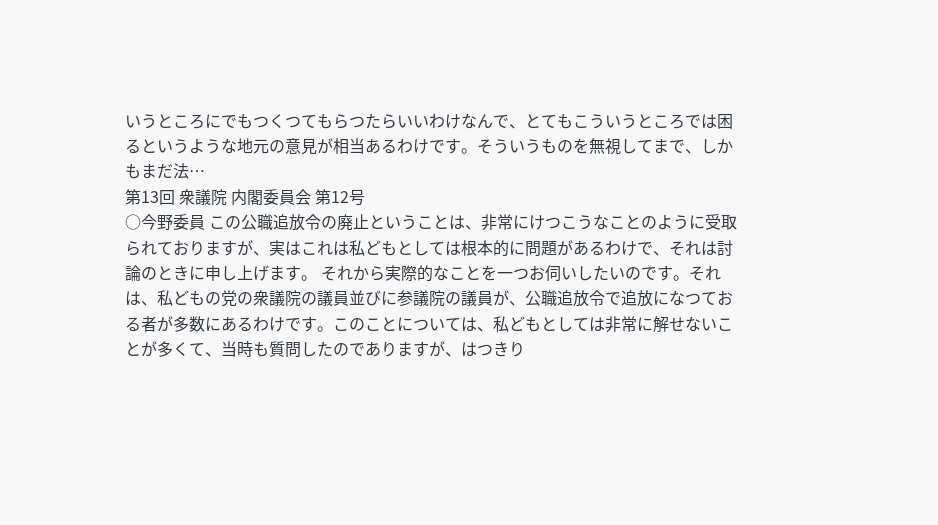いうところにでもつくつてもらつたらいいわけなんで、とてもこういうところでは困るというような地元の意見が相当あるわけです。そういうものを無視してまで、しかもまだ法…
第13回 衆議院 内閣委員会 第12号
○今野委員 この公職追放令の廃止ということは、非常にけつこうなことのように受取られておりますが、実はこれは私どもとしては根本的に問題があるわけで、それは討論のときに申し上げます。 それから実際的なことを一つお伺いしたいのです。それは、私どもの党の衆議院の議員並びに参議院の議員が、公職追放令で追放になつておる者が多数にあるわけです。このことについては、私どもとしては非常に解せないことが多くて、当時も質問したのでありますが、はつきり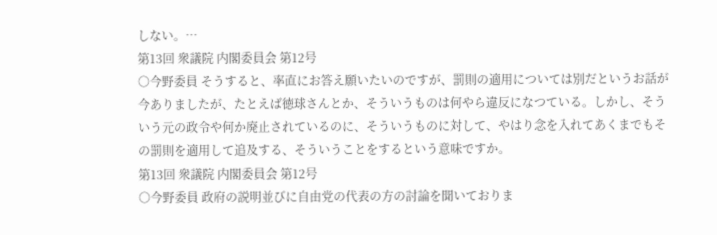しない。…
第13回 衆議院 内閣委員会 第12号
○今野委員 そうすると、率直にお答え願いたいのですが、罰則の適用については別だというお話が今ありましたが、たとえば徳球さんとか、そういうものは何やら違反になつている。しかし、そういう元の政令や何か廃止されているのに、そういうものに対して、やはり念を入れてあくまでもその罰則を適用して追及する、そういうことをするという意味ですか。
第13回 衆議院 内閣委員会 第12号
○今野委員 政府の説明並びに自由党の代表の方の討論を聞いておりま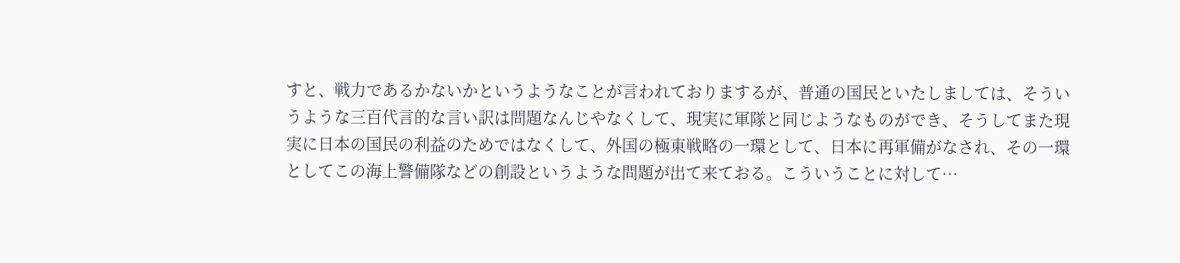すと、戦力であるかないかというようなことが言われておりまするが、普通の国民といたしましては、そういうような三百代言的な言い訳は問題なんじやなくして、現実に軍隊と同じようなものができ、そうしてまた現実に日本の国民の利益のためではなくして、外国の極東戦略の一環として、日本に再軍備がなされ、その一環としてこの海上警備隊などの創設というような問題が出て来ておる。こういうことに対して…